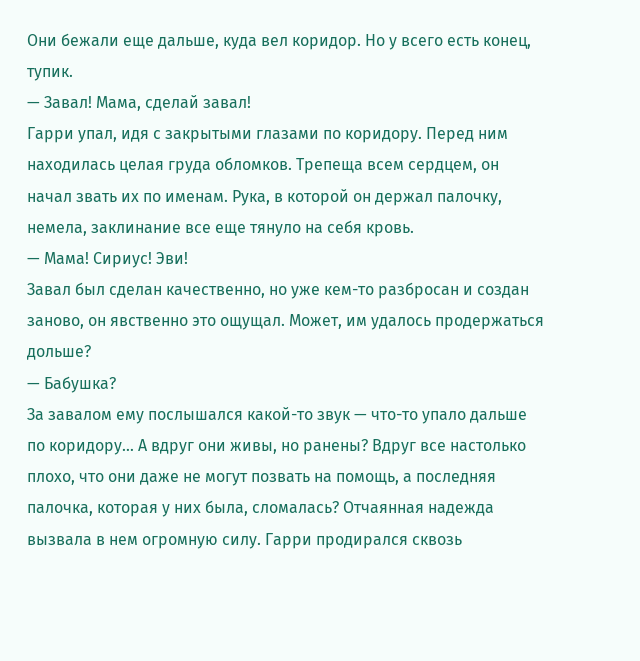Они бежали еще дальше, куда вел коридор. Но у всего есть конец, тупик.
— Завал! Мама, сделай завал!
Гарри упал, идя с закрытыми глазами по коридору. Перед ним находилась целая груда обломков. Трепеща всем сердцем, он начал звать их по именам. Рука, в которой он держал палочку, немела, заклинание все еще тянуло на себя кровь.
— Мама! Сириус! Эви!
Завал был сделан качественно, но уже кем-то разбросан и создан заново, он явственно это ощущал. Может, им удалось продержаться дольше?
— Бабушка?
За завалом ему послышался какой-то звук — что-то упало дальше по коридору… А вдруг они живы, но ранены? Вдруг все настолько плохо, что они даже не могут позвать на помощь, а последняя палочка, которая у них была, сломалась? Отчаянная надежда вызвала в нем огромную силу. Гарри продирался сквозь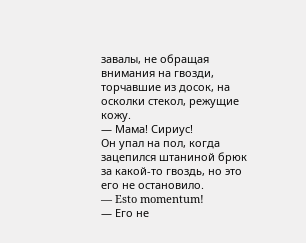завалы, не обращая внимания на гвозди, торчавшие из досок, на осколки стекол, режущие кожу.
— Мама! Сириус!
Он упал на пол, когда зацепился штаниной брюк за какой-то гвоздь, но это его не остановило.
— Esto momentum!
— Его не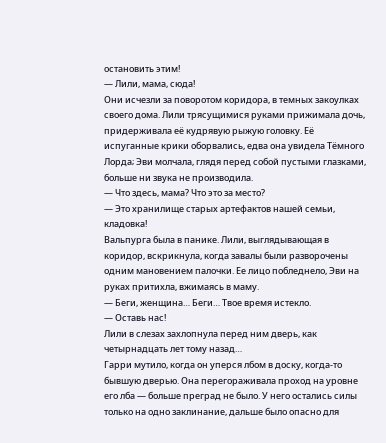остановить этим!
— Лили, мама, сюда!
Они исчезли за поворотом коридора, в темных закоулках своего дома. Лили трясущимися руками прижимала дочь, придерживала её кудрявую рыжую головку. Её испуганные крики оборвались, едва она увидела Тёмного Лорда; Эви молчала, глядя перед собой пустыми глазками, больше ни звука не производила.
— Что здесь, мама? Что это за место?
— Это хранилище старых артефактов нашей семьи, кладовка!
Вальпурга была в панике. Лили, выглядывающая в коридор, вскрикнула, когда завалы были разворочены одним мановением палочки. Ее лицо побледнело, Эви на руках притихла, вжимаясь в маму.
— Беги, женщина… Беги… Твое время истекло.
— Оставь нас!
Лили в слезах захлопнула перед ним дверь, как четырнадцать лет тому назад…
Гарри мутило, когда он уперся лбом в доску, когда-то бывшую дверью. Она перегораживала проход на уровне его лба — больше преград не было. У него остались силы только на одно заклинание, дальше было опасно для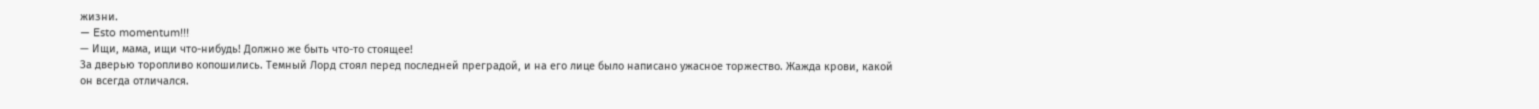жизни.
— Esto momentum!!!
— Ищи, мама, ищи что-нибудь! Должно же быть что-то стоящее!
За дверью торопливо копошились. Темный Лорд стоял перед последней преградой, и на его лице было написано ужасное торжество. Жажда крови, какой он всегда отличался.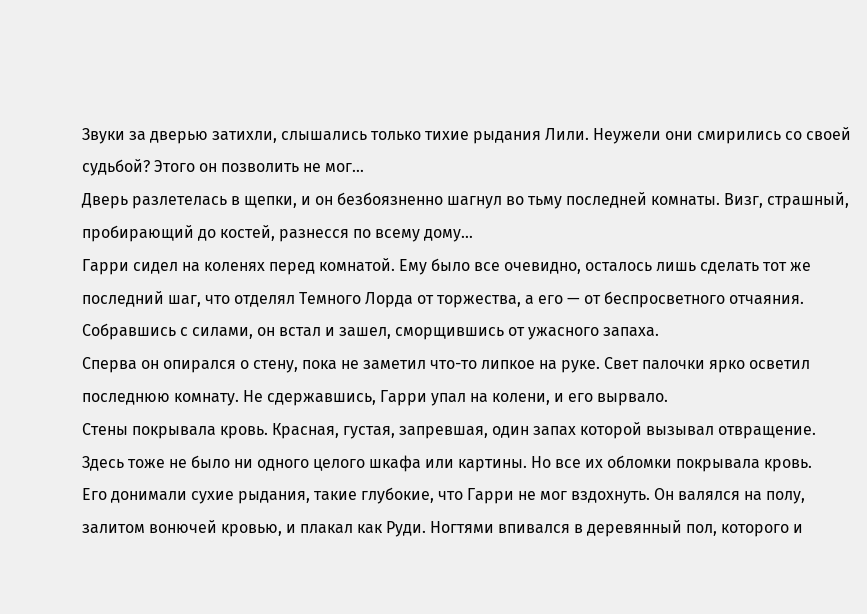Звуки за дверью затихли, слышались только тихие рыдания Лили. Неужели они смирились со своей судьбой? Этого он позволить не мог…
Дверь разлетелась в щепки, и он безбоязненно шагнул во тьму последней комнаты. Визг, страшный, пробирающий до костей, разнесся по всему дому…
Гарри сидел на коленях перед комнатой. Ему было все очевидно, осталось лишь сделать тот же последний шаг, что отделял Темного Лорда от торжества, а его — от беспросветного отчаяния. Собравшись с силами, он встал и зашел, сморщившись от ужасного запаха.
Сперва он опирался о стену, пока не заметил что-то липкое на руке. Свет палочки ярко осветил последнюю комнату. Не сдержавшись, Гарри упал на колени, и его вырвало.
Стены покрывала кровь. Красная, густая, запревшая, один запах которой вызывал отвращение. Здесь тоже не было ни одного целого шкафа или картины. Но все их обломки покрывала кровь.
Его донимали сухие рыдания, такие глубокие, что Гарри не мог вздохнуть. Он валялся на полу, залитом вонючей кровью, и плакал как Руди. Ногтями впивался в деревянный пол, которого и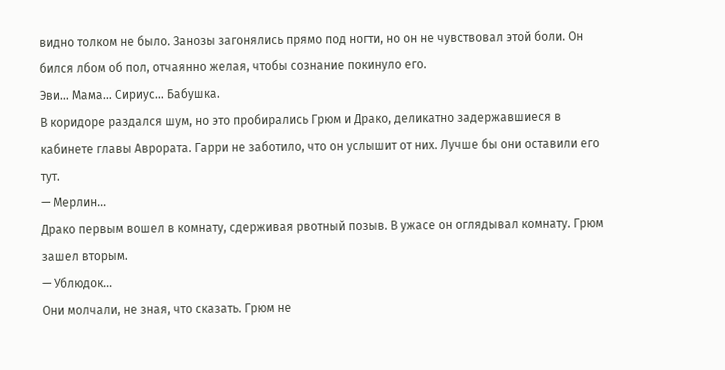видно толком не было. Занозы загонялись прямо под ногти, но он не чувствовал этой боли. Он бился лбом об пол, отчаянно желая, чтобы сознание покинуло его.
Эви… Мама… Сириус… Бабушка.
В коридоре раздался шум, но это пробирались Грюм и Драко, деликатно задержавшиеся в кабинете главы Аврората. Гарри не заботило, что он услышит от них. Лучше бы они оставили его тут.
— Мерлин…
Драко первым вошел в комнату, сдерживая рвотный позыв. В ужасе он оглядывал комнату. Грюм зашел вторым.
— Ублюдок…
Они молчали, не зная, что сказать. Грюм не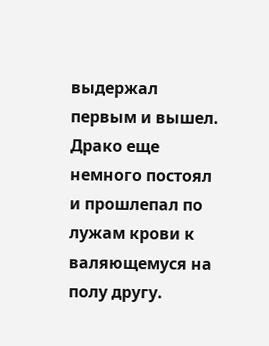выдержал первым и вышел. Драко еще немного постоял и прошлепал по лужам крови к валяющемуся на полу другу.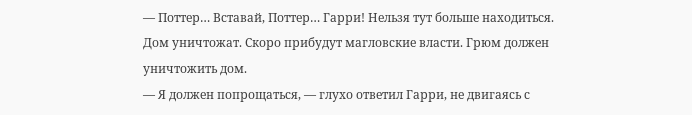— Поттер… Вставай, Поттер… Гарри! Нельзя тут больше находиться. Дом уничтожат. Скоро прибудут магловские власти. Грюм должен уничтожить дом.
— Я должен попрощаться, — глухо ответил Гарри, не двигаясь с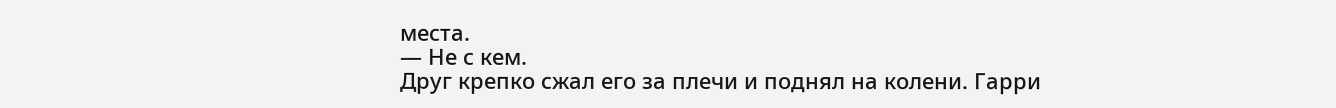места.
— Не с кем.
Друг крепко сжал его за плечи и поднял на колени. Гарри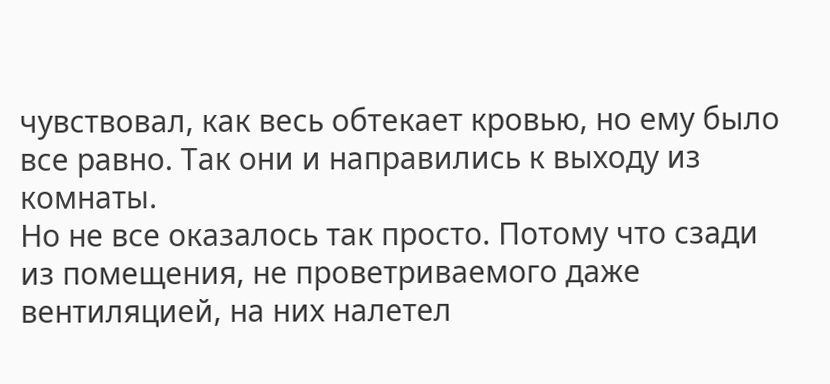чувствовал, как весь обтекает кровью, но ему было все равно. Так они и направились к выходу из комнаты.
Но не все оказалось так просто. Потому что сзади из помещения, не проветриваемого даже вентиляцией, на них налетел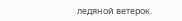ледяной ветерок.